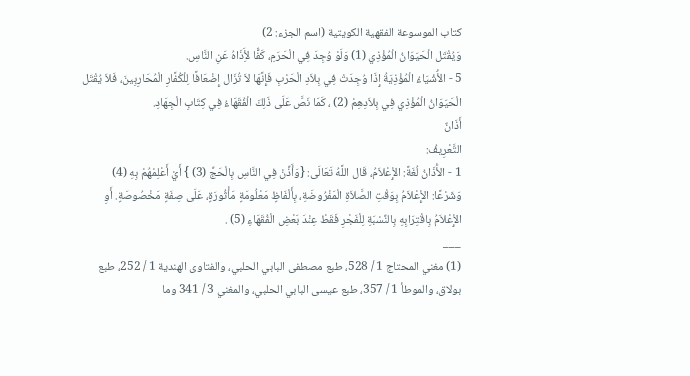كتاب الموسوعة الفقهية الكويتية (اسم الجزء: 2)
وَيُقْتَل الْحَيَوَانُ الْمُؤْذِي (1) وَلَوْ وُجِدَ فِي الْحَرَمِ، كَفًّا لأَِذَاهُ عَنِ النَّاسِ.
5 - الأَْشْيَاءُ الْمُؤْذِيَةُ إِذَا وُجِدَتْ فِي بِلاَدِ الْحَرْبِ فَإِنَّهَا لاَ تُزَال إِضْعَافًا لِلْكُفَّارِ الْمُحَارِبِينَ، فَلاَ يُقْتَل الْحَيَوَانُ الْمُؤْذِي فِي بِلاَدِهِمْ (2) ، كَمَا نَصَّ عَلَى ذَلِكَ الْفُقَهَاءُ فِي كِتَابِ الْجِهَادِ.
أَذَانٌ
التَّعْرِيفُ:
1 - الأَْذَانُ لُغَةً: الإِْعْلاَمُ، قَال اللَّهُ تَعَالَى: {وَأَذِّنْ فِي النَّاسِ بِالْحَجِّ (3) } أَيْ أَعْلِمْهُمْ بِهِ (4)
وَشَرْعًا: الإِْعْلاَمُ بِوَقْتِ الصَّلاَةِ الْمَفْرُوضَةِ، بِأَلْفَاظٍ مَعْلُومَةٍ مَأْثُورَةٍ، عَلَى صِفَةٍ مَخْصُوصَةٍ. أَوِ الإِْعْلاَمُ بِاقْتِرَابِهِ بِالنِّسْبَةِ لِلْفَجْرِ فَقَطْ عِنْدَ بَعْضِ الْفُقَهَاءِ (5) .
___
(1) مغني المحتاج 1 / 528، طبع مصطفى البابي الحلبي، والفتاوى الهندية 1 / 252، طبع بولاق، والموطأ 1 / 357، طبع عيسى البابي الحلبي، والمغني 3 / 341 وما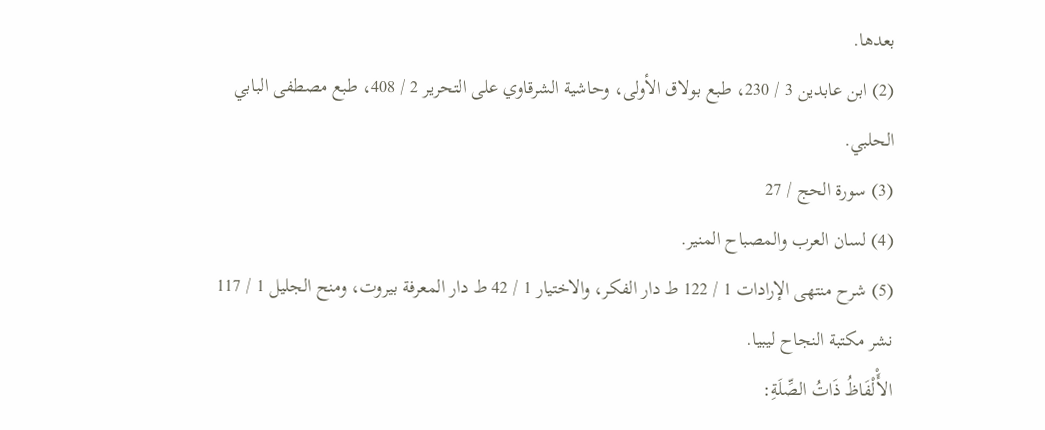بعدها.
(2) ابن عابدين 3 / 230، طبع بولاق الأولى، وحاشية الشرقاوي على التحرير 2 / 408، طبع مصطفى البابي الحلبي.
(3) سورة الحج / 27
(4) لسان العرب والمصباح المنير.
(5) شرح منتهى الإرادات 1 / 122 ط دار الفكر، والاختيار 1 / 42 ط دار المعرفة بيروت، ومنح الجليل 1 / 117 نشر مكتبة النجاح ليبيا.
الأَْلْفَاظُ ذَاتُ الصِّلَةِ: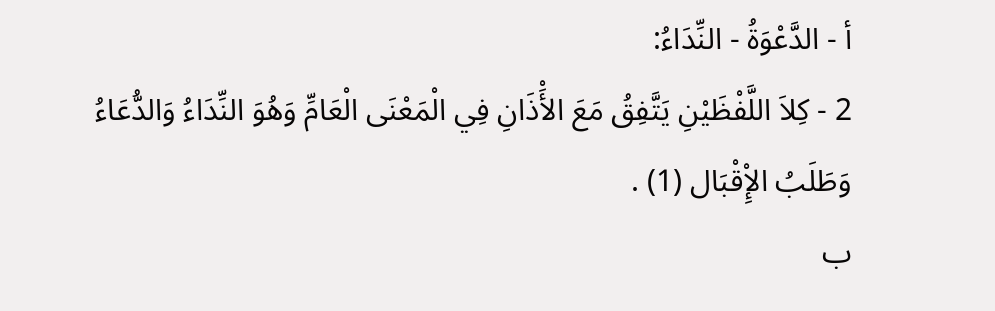أ - الدَّعْوَةُ - النِّدَاءُ:
2 - كِلاَ اللَّفْظَيْنِ يَتَّفِقُ مَعَ الأَْذَانِ فِي الْمَعْنَى الْعَامِّ وَهُوَ النِّدَاءُ وَالدُّعَاءُ وَطَلَبُ الإِْقْبَال (1) .
ب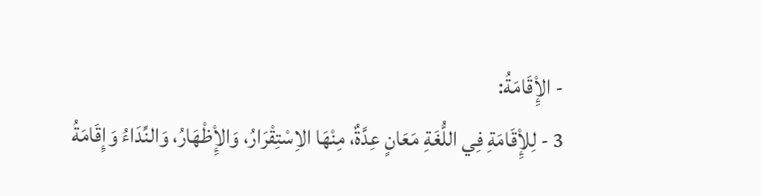- الإِْقَامَةُ:
3 - لِلإِْقَامَةِ فِي اللُّغَةِ مَعَانٍ عِدَّةٌ، مِنْهَا الاِسْتِقْرَارُ، وَالإِْظْهَارُ، وَالنِّدَاءُ وَإِقَامَةُ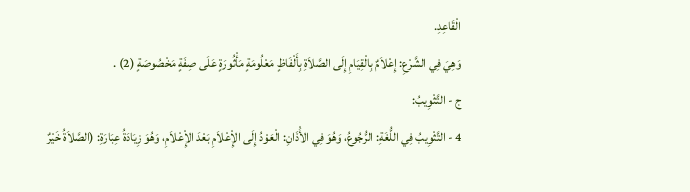الْقَاعِدِ.
وَهِيَ فِي الشَّرْعِ: إِعْلاَمٌ بِالْقِيَامِ إِلَى الصَّلاَةِ بِأَلْفَاظٍ مَعْلُومَةٍ مَأْثُورَةٍ عَلَى صِفَةٍ مَخْصُوصَةٍ (2) .
ج - التَّثْوِيبُ:
4 - التَّثْوِيبُ فِي اللُّغَةِ: الرُّجُوعُ، وَهُوَ فِي الأَْذَانِ: الْعَوْدُ إِلَى الإِْعْلاَمِ بَعْدَ الإِْعْلاَمِ، وَهُوَ زِيَادَةُ عِبَارَةِ: (الصَّلاَةُ خَيْرٌ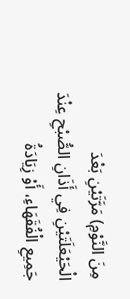مِنَ النَّوْمِ) مَرَّتَيْنِ بَعْدَ الْحَيْعَلَتَيْنِ فِي أَذَانِ الصُّبْحِ عِنْدَ جَمِيعِ الْفُقَهَاءِ، أَوْ زِيَادَةُ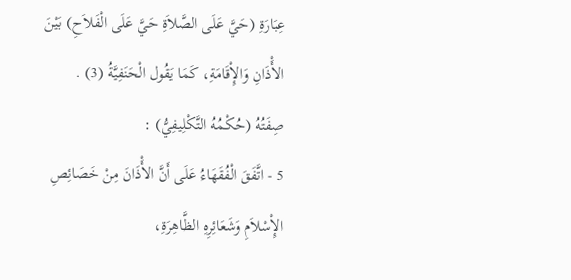عِبَارَةِ (حَيَّ عَلَى الصَّلاَةِ حَيَّ عَلَى الْفَلاَحِ) بَيْنَ الأَْذَانِ وَالإِْقَامَةِ، كَمَا يَقُول الْحَنَفِيَّةُ (3) .
صِفَتُهُ (حُكْمُهُ التَّكْلِيفِيُّ) :
5 - اتَّفَقَ الْفُقَهَاءُ عَلَى أَنَّ الأَْذَانَ مِنْ خَصَائِصِ الإِْسْلاَمِ وَشَعَائِرِهِ الظَّاهِرَةِ،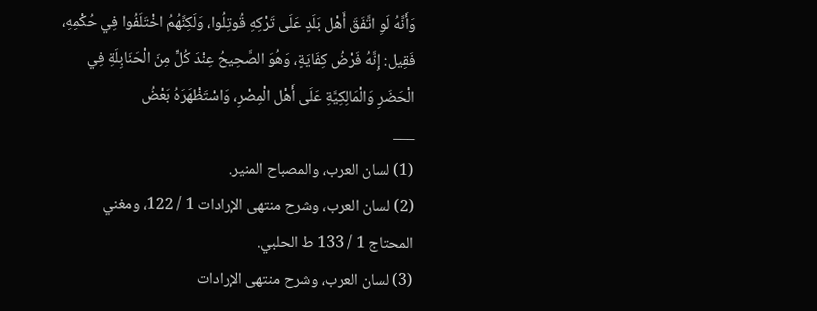وَأَنَّهُ لَوِ اتَّفَقَ أَهْل بَلَدٍ عَلَى تَرْكِهِ قُوتِلُوا، وَلَكِنَّهُمُ اخْتَلَفُوا فِي حُكْمِهِ، فَقِيل: إِنَّهُ فَرْضُ كِفَايَةٍ، وَهُوَ الصَّحِيحُ عِنْدَ كُلٍّ مِنَ الْحَنَابِلَةِ فِي الْحَضَرِ وَالْمَالِكِيَّةِ عَلَى أَهْل الْمِصْرِ، وَاسْتَظْهَرَهُ بَعْضُ
___
(1) لسان العرب، والمصباح المنير.
(2) لسان العرب، وشرح منتهى الإرادات 1 / 122، ومغني المحتاج 1 / 133 ط الحلبي.
(3) لسان العرب، وشرح منتهى الإرادات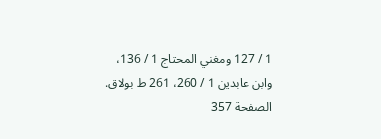1 / 127 ومغني المحتاج 1 / 136، وابن عابدين 1 / 260، 261 ط بولاق.
الصفحة 357